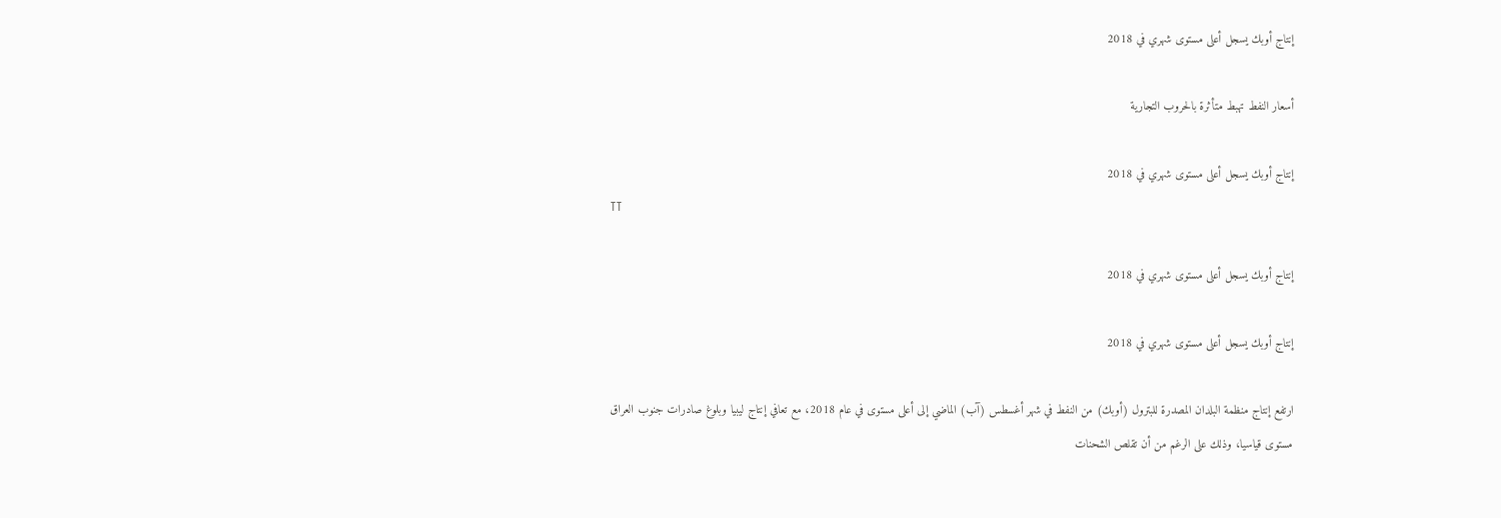إنتاج أوبك يسجل أعلى مستوى شهري في 2018

أسعار النفط تهبط متأثرة بالحروب التجارية

إنتاج أوبك يسجل أعلى مستوى شهري في 2018
TT

إنتاج أوبك يسجل أعلى مستوى شهري في 2018

إنتاج أوبك يسجل أعلى مستوى شهري في 2018

ارتفع إنتاج منظمة البلدان المصدرة للبترول (أوبك) من النفط في شهر أغسطس (آب) الماضي إلى أعلى مستوى في عام 2018، مع تعافي إنتاج ليبيا وبلوغ صادرات جنوب العراق مستوى قياسيا، وذلك على الرغم من أن تقلص الشحنات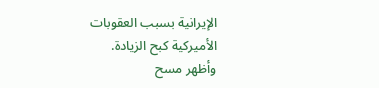الإيرانية بسبب العقوبات الأميركية كبح الزيادة.
وأظهر مسح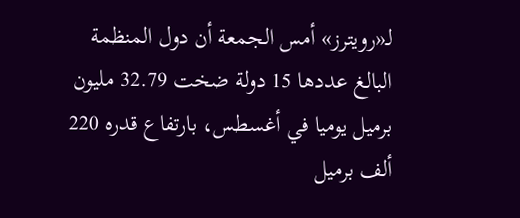لـ«رويترز» أمس الجمعة أن دول المنظمة البالغ عددها 15 دولة ضخت 32.79 مليون برميل يوميا في أغسطس، بارتفاع قدره 220 ألف برميل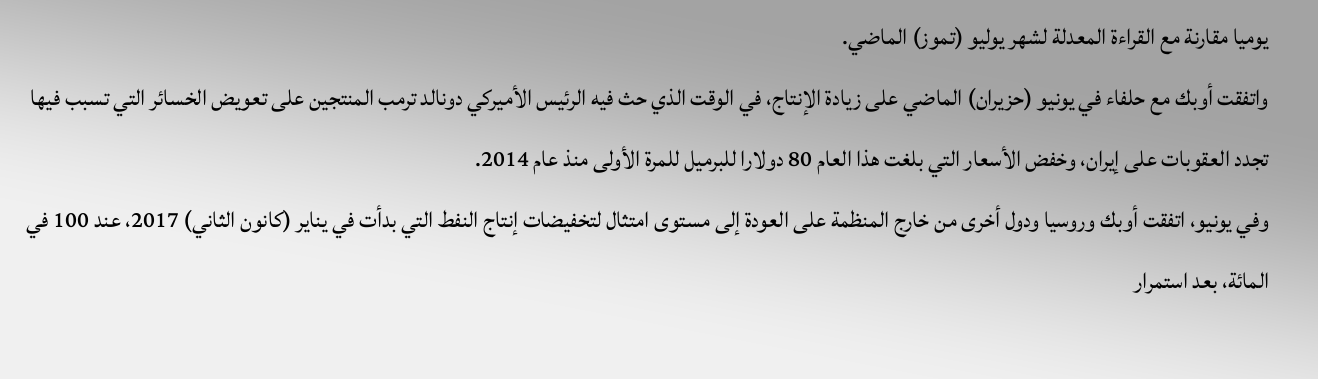يوميا مقارنة مع القراءة المعدلة لشهر يوليو (تموز) الماضي.
واتفقت أوبك مع حلفاء في يونيو (حزيران) الماضي على زيادة الإنتاج، في الوقت الذي حث فيه الرئيس الأميركي دونالد ترمب المنتجين على تعويض الخسائر التي تسبب فيها تجدد العقوبات على إيران، وخفض الأسعار التي بلغت هذا العام 80 دولارا للبرميل للمرة الأولى منذ عام 2014.
وفي يونيو، اتفقت أوبك وروسيا ودول أخرى من خارج المنظمة على العودة إلى مستوى امتثال لتخفيضات إنتاج النفط التي بدأت في يناير (كانون الثاني) 2017، عند 100 في المائة، بعد استمرار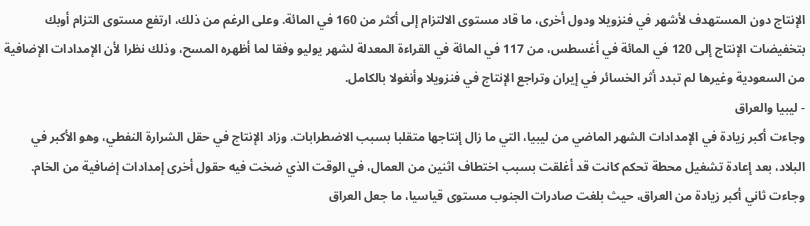الإنتاج دون المستهدف لأشهر في فنزويلا ودول أخرى، ما قاد مستوى الالتزام إلى أكثر من 160 في المائة. وعلى الرغم من ذلك، ارتفع مستوى التزام أوبك بتخفيضات الإنتاج إلى 120 في المائة في أغسطس، من 117 في المائة في القراءة المعدلة لشهر يوليو وفقا لما أظهره المسح، وذلك نظرا لأن الإمدادات الإضافية من السعودية وغيرها لم تبدد أثر الخسائر في إيران وتراجع الإنتاج في فنزويلا وأنغولا بالكامل.
- ليبيا والعراق
وجاءت أكبر زيادة في الإمدادات الشهر الماضي من ليبيا، التي ما زال إنتاجها متقلبا بسبب الاضطرابات. وزاد الإنتاج في حقل الشرارة النفطي، وهو الأكبر في البلاد، بعد إعادة تشغيل محطة تحكم كانت قد أغلقت بسبب اختطاف اثنين من العمال، في الوقت الذي ضخت فيه حقول أخرى إمدادات إضافية من الخام. وجاءت ثاني أكبر زيادة من العراق، حيث بلغت صادرات الجنوب مستوى قياسيا، ما جعل العراق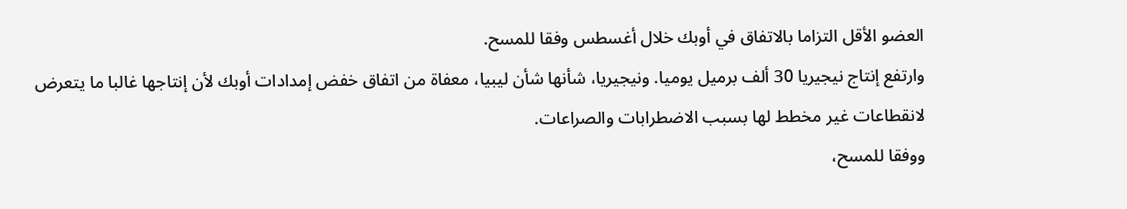العضو الأقل التزاما بالاتفاق في أوبك خلال أغسطس وفقا للمسح.
وارتفع إنتاج نيجيريا 30 ألف برميل يوميا. ونيجيريا، شأنها شأن ليبيا، معفاة من اتفاق خفض إمدادات أوبك لأن إنتاجها غالبا ما يتعرض لانقطاعات غير مخطط لها بسبب الاضطرابات والصراعات.
ووفقا للمسح،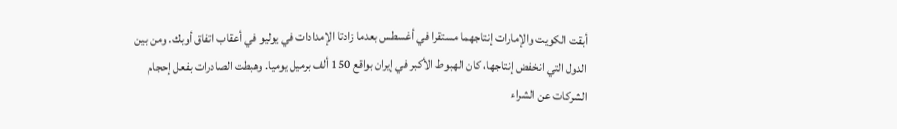أبقت الكويت والإمارات إنتاجهما مستقرا في أغسطس بعدما زادتا الإمدادات في يوليو في أعقاب اتفاق أوبك. ومن بين الدول التي انخفض إنتاجها، كان الهبوط الأكبر في إيران بواقع 150 ألف برميل يوميا. وهبطت الصادرات بفعل إحجام الشركات عن الشراء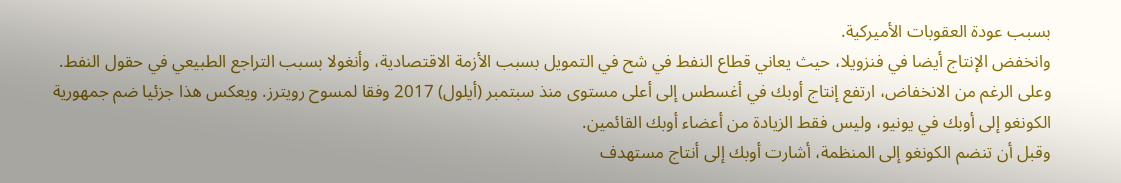بسبب عودة العقوبات الأميركية.
وانخفض الإنتاج أيضا في فنزويلا، حيث يعاني قطاع النفط في شح في التمويل بسبب الأزمة الاقتصادية، وأنغولا بسبب التراجع الطبيعي في حقول النفط.
وعلى الرغم من الانخفاض، ارتفع إنتاج أوبك في أغسطس إلى أعلى مستوى منذ سبتمبر (أيلول) 2017 وفقا لمسوح رويترز. ويعكس هذا جزئيا ضم جمهورية الكونغو إلى أوبك في يونيو، وليس فقط الزيادة من أعضاء أوبك القائمين.
وقبل أن تنضم الكونغو إلى المنظمة، أشارت أوبك إلى أنتاج مستهدف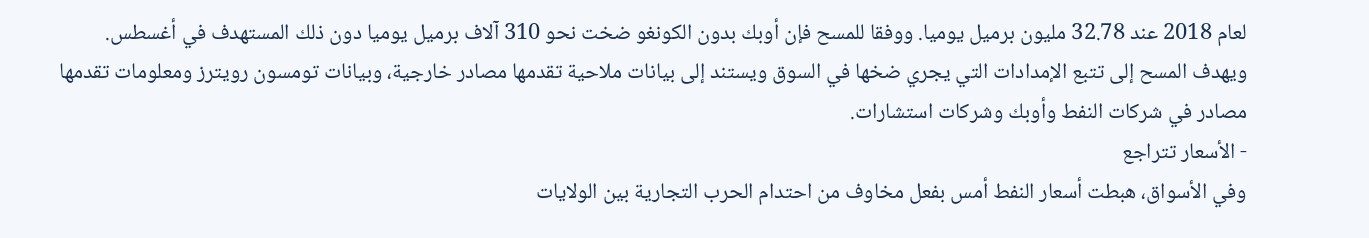لعام 2018 عند 32.78 مليون برميل يوميا. ووفقا للمسح فإن أوبك بدون الكونغو ضخت نحو 310 آلاف برميل يوميا دون ذلك المستهدف في أغسطس.
ويهدف المسح إلى تتبع الإمدادات التي يجري ضخها في السوق ويستند إلى بيانات ملاحية تقدمها مصادر خارجية، وبيانات تومسون رويترز ومعلومات تقدمها مصادر في شركات النفط وأوبك وشركات استشارات.
- الأسعار تتراجع
وفي الأسواق، هبطت أسعار النفط أمس بفعل مخاوف من احتدام الحرب التجارية بين الولايات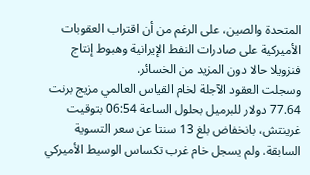المتحدة والصين، على الرغم من أن اقتراب العقوبات الأميركية على صادرات النفط الإيرانية وهبوط إنتاج فنزويلا حالا دون المزيد من الخسائر.
وسجلت العقود الآجلة لخام القياس العالمي مزيج برنت 77.64 دولار للبرميل بحلول الساعة 06:54 بتوقيت غرينتش، بانخفاض بلغ 13 سنتا عن سعر التسوية السابقة. ولم يسجل خام غرب تكساس الوسيط الأميركي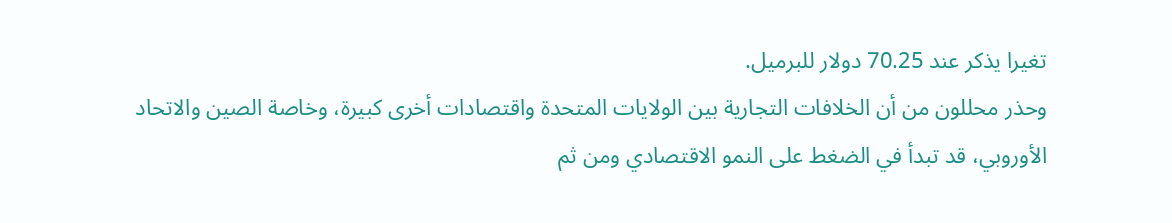تغيرا يذكر عند 70.25 دولار للبرميل.
وحذر محللون من أن الخلافات التجارية بين الولايات المتحدة واقتصادات أخرى كبيرة، وخاصة الصين والاتحاد الأوروبي، قد تبدأ في الضغط على النمو الاقتصادي ومن ثم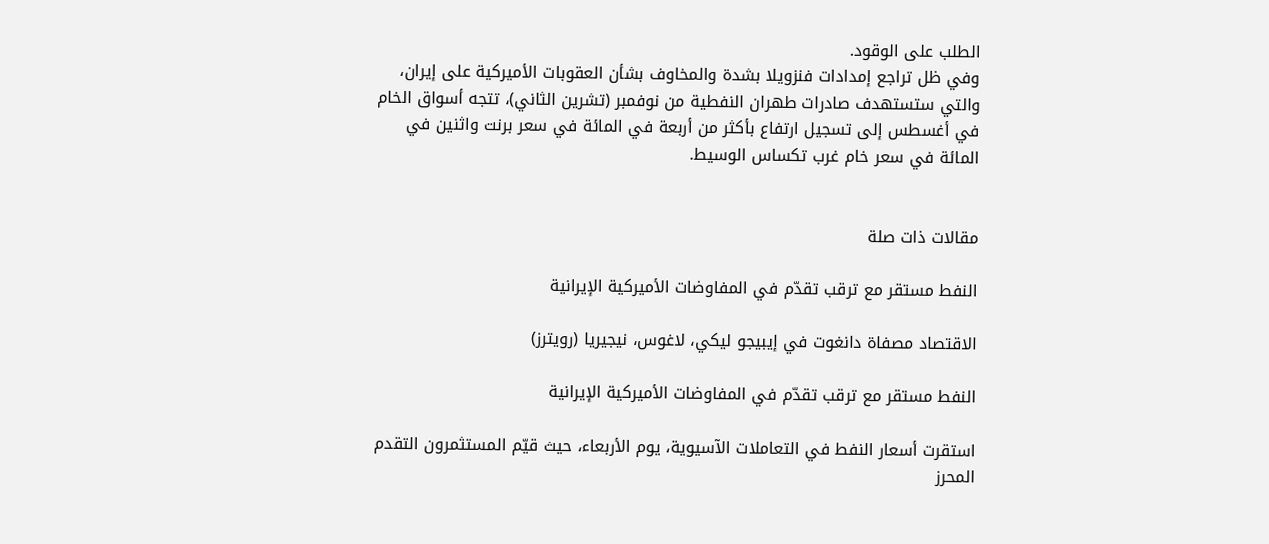الطلب على الوقود.
وفي ظل تراجع إمدادات فنزويلا بشدة والمخاوف بشأن العقوبات الأميركية على إيران، والتي ستستهدف صادرات طهران النفطية من نوفمبر (تشرين الثاني)، تتجه أسواق الخام في أغسطس إلى تسجيل ارتفاع بأكثر من أربعة في المائة في سعر برنت واثنين في المائة في سعر خام غرب تكساس الوسيط.


مقالات ذات صلة

النفط مستقر مع ترقب تقدّم في المفاوضات الأميركية الإيرانية

الاقتصاد مصفاة دانغوت في إيبيجو ليكي، لاغوس، نيجيريا (رويترز)

النفط مستقر مع ترقب تقدّم في المفاوضات الأميركية الإيرانية

استقرت أسعار النفط في التعاملات الآسيوية، يوم الأربعاء، حيث قيّم المستثمرون التقدم المحرز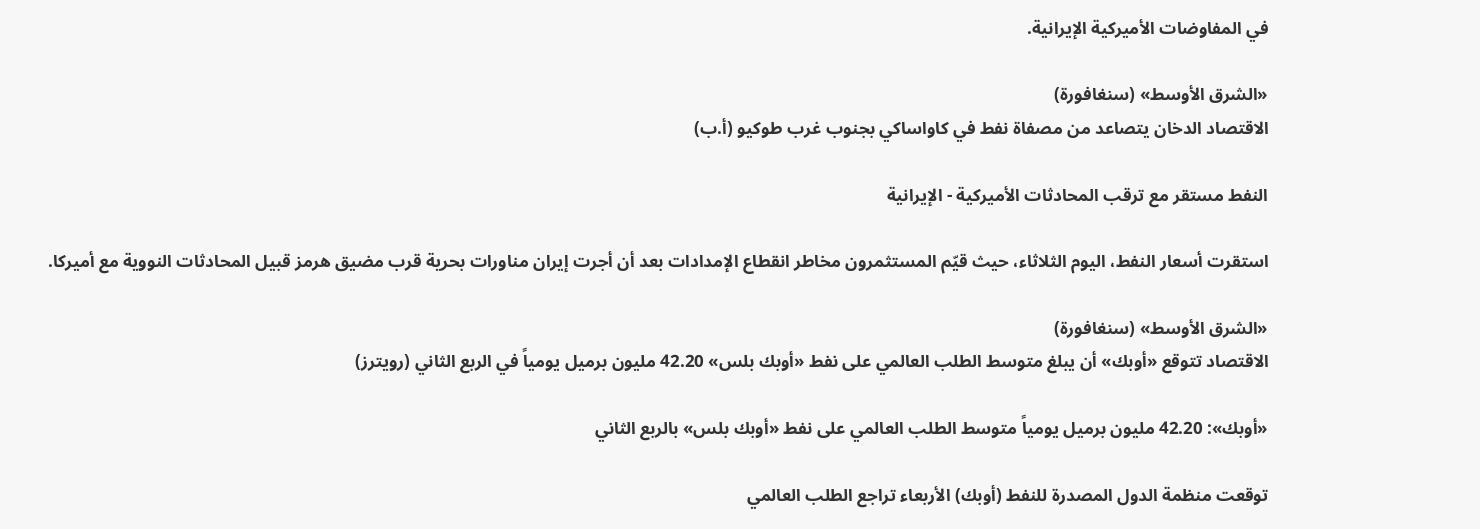في المفاوضات الأميركية الإيرانية.

«الشرق الأوسط» (سنغافورة)
الاقتصاد الدخان يتصاعد من مصفاة نفط في كاواساكي بجنوب غرب طوكيو (أ.ب)

النفط مستقر مع ترقب المحادثات الأميركية - الإيرانية

استقرت أسعار النفط، اليوم الثلاثاء، حيث قيّم المستثمرون مخاطر انقطاع الإمدادات بعد أن أجرت إيران مناورات بحرية قرب مضيق هرمز قبيل المحادثات النووية مع أميركا.

«الشرق الأوسط» (سنغافورة)
الاقتصاد تتوقع «أوبك» أن يبلغ متوسط الطلب العالمي على نفط «أوبك بلس» 42.20 مليون برميل يومياً في الربع الثاني (رويترز)

«أوبك»: 42.20 مليون برميل يومياً متوسط الطلب العالمي على نفط «أوبك بلس» بالربع الثاني

توقعت منظمة الدول المصدرة للنفط (أوبك) الأربعاء تراجع الطلب العالمي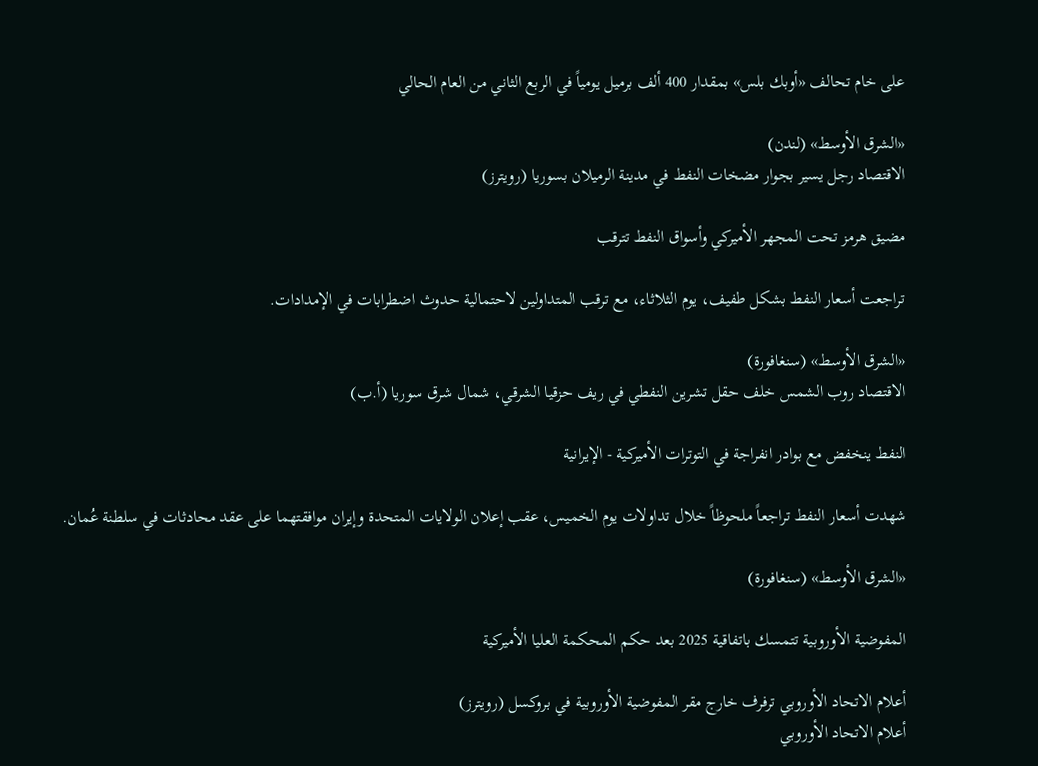على خام تحالف «أوبك بلس» بمقدار ‌400 ألف برميل ‌يومياً في الربع الثاني من العام الحالي

«الشرق الأوسط» (لندن)
الاقتصاد رجل يسير بجوار مضخات النفط في مدينة الرميلان بسوريا (رويترز)

مضيق هرمز تحت المجهر الأميركي وأسواق النفط تترقب

تراجعت أسعار النفط بشكل طفيف، يوم الثلاثاء، مع ترقب المتداولين لاحتمالية حدوث اضطرابات في الإمدادات.

«الشرق الأوسط» (سنغافورة)
الاقتصاد روب الشمس خلف حقل تشرين النفطي في ريف حزقيا الشرقي، شمال شرق سوريا (أ.ب)

النفط ينخفض مع بوادر انفراجة في التوترات الأميركية - الإيرانية

شهدت أسعار النفط تراجعاً ملحوظاً خلال تداولات يوم الخميس، عقب إعلان الولايات المتحدة وإيران موافقتهما على عقد محادثات في سلطنة عُمان.

«الشرق الأوسط» (سنغافورة)

المفوضية الأوروبية تتمسك باتفاقية 2025 بعد حكم المحكمة العليا الأميركية

أعلام الاتحاد الأوروبي ترفرف خارج مقر المفوضية الأوروبية في بروكسل (رويترز)
أعلام الاتحاد الأوروبي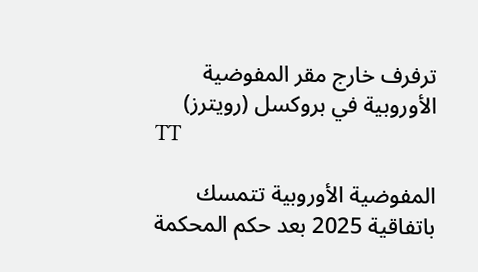ترفرف خارج مقر المفوضية الأوروبية في بروكسل (رويترز)
TT

المفوضية الأوروبية تتمسك باتفاقية 2025 بعد حكم المحكمة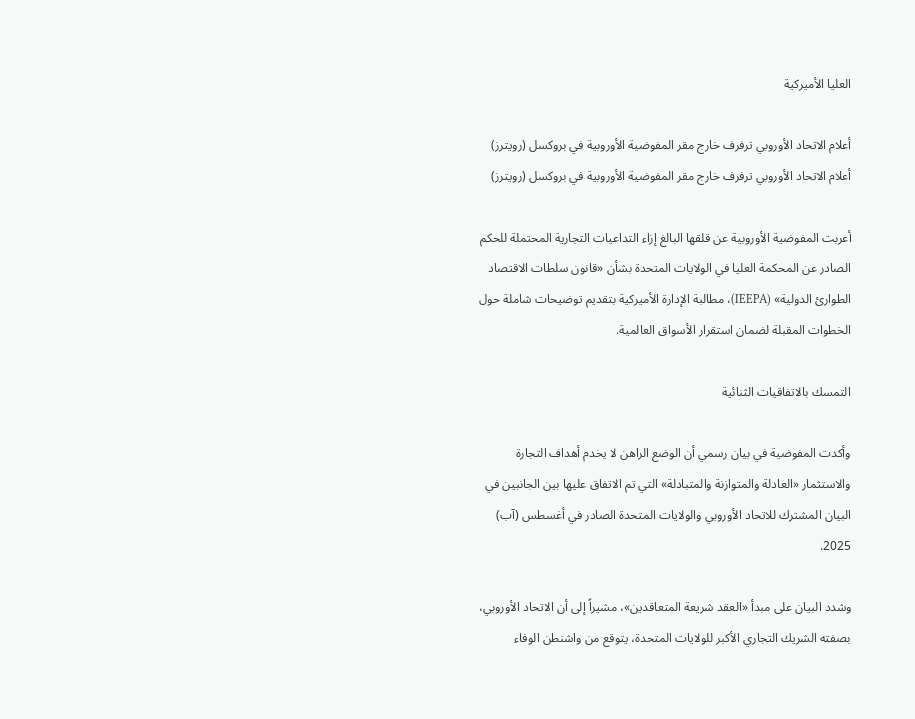العليا الأميركية

أعلام الاتحاد الأوروبي ترفرف خارج مقر المفوضية الأوروبية في بروكسل (رويترز)
أعلام الاتحاد الأوروبي ترفرف خارج مقر المفوضية الأوروبية في بروكسل (رويترز)

أعربت المفوضية الأوروبية عن قلقها البالغ إزاء التداعيات التجارية المحتملة للحكم الصادر عن المحكمة العليا في الولايات المتحدة بشأن «قانون سلطات الاقتصاد الطوارئ الدولية» (IEEPA)، مطالبة الإدارة الأميركية بتقديم توضيحات شاملة حول الخطوات المقبلة لضمان استقرار الأسواق العالمية.

التمسك بالاتفاقيات الثنائية

وأكدت المفوضية في بيان رسمي أن الوضع الراهن لا يخدم أهداف التجارة والاستثمار «العادلة والمتوازنة والمتبادلة» التي تم الاتفاق عليها بين الجانبين في البيان المشترك للاتحاد الأوروبي والولايات المتحدة الصادر في أغسطس (آب) 2025.

وشدد البيان على مبدأ «العقد شريعة المتعاقدين»، مشيراً إلى أن الاتحاد الأوروبي، بصفته الشريك التجاري الأكبر للولايات المتحدة، يتوقع من واشنطن الوفاء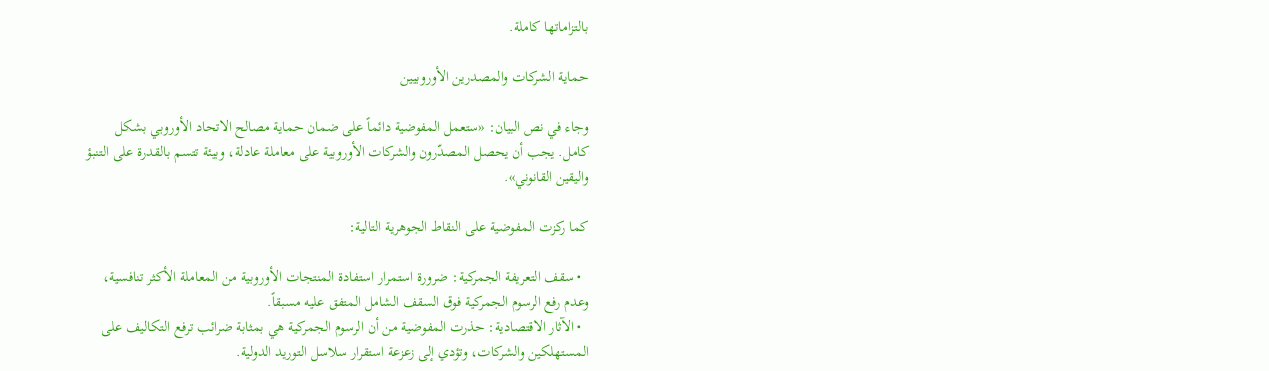بالتزاماتها كاملة.

حماية الشركات والمصدرين الأوروبيين

وجاء في نص البيان: «ستعمل المفوضية دائماً على ضمان حماية مصالح الاتحاد الأوروبي بشكل كامل. يجب أن يحصل المصدّرون والشركات الأوروبية على معاملة عادلة، وبيئة تتسم بالقدرة على التنبؤ واليقين القانوني».

كما ركزت المفوضية على النقاط الجوهرية التالية:

  • سقف التعريفة الجمركية: ضرورة استمرار استفادة المنتجات الأوروبية من المعاملة الأكثر تنافسية، وعدم رفع الرسوم الجمركية فوق السقف الشامل المتفق عليه مسبقاً.
  • الآثار الاقتصادية: حذرت المفوضية من أن الرسوم الجمركية هي بمثابة ضرائب ترفع التكاليف على المستهلكين والشركات، وتؤدي إلى زعزعة استقرار سلاسل التوريد الدولية.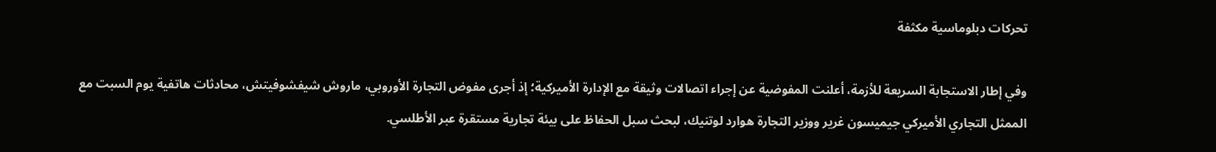تحركات دبلوماسية مكثفة

وفي إطار الاستجابة السريعة للأزمة، أعلنت المفوضية عن إجراء اتصالات وثيقة مع الإدارة الأميركية؛ إذ أجرى مفوض التجارة الأوروبي، ماروش شيفشوفيتش، محادثات هاتفية يوم السبت مع الممثل التجاري الأميركي جيميسون غرير ووزير التجارة هوارد لوتنيك، لبحث سبل الحفاظ على بيئة تجارية مستقرة عبر الأطلسي.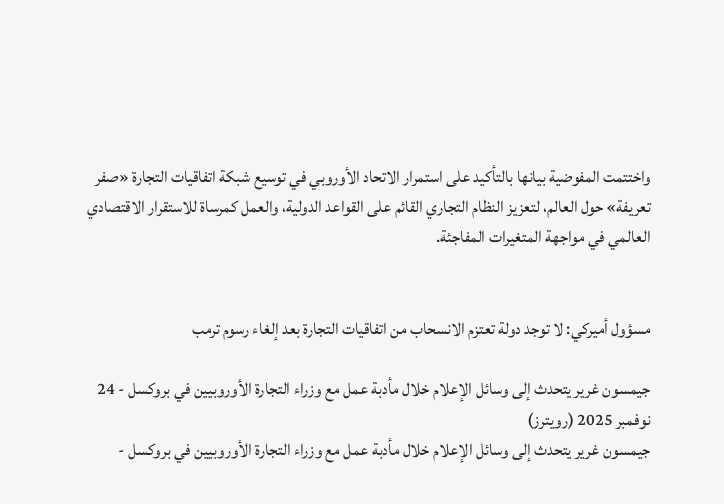واختتمت المفوضية بيانها بالتأكيد على استمرار الاتحاد الأوروبي في توسيع شبكة اتفاقيات التجارة «صفر تعريفة» حول العالم، لتعزيز النظام التجاري القائم على القواعد الدولية، والعمل كمرساة للاستقرار الاقتصادي العالمي في مواجهة المتغيرات المفاجئة.


مسؤول أميركي: لا توجد دولة تعتزم الانسحاب من اتفاقيات التجارة بعد إلغاء رسوم ترمب

جيمسون غرير يتحدث إلى وسائل الإعلام خلال مأدبة عمل مع وزراء التجارة الأوروبيين في بروكسل - 24 نوفمبر 2025 (رويترز)
جيمسون غرير يتحدث إلى وسائل الإعلام خلال مأدبة عمل مع وزراء التجارة الأوروبيين في بروكسل -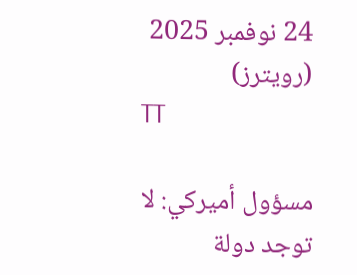24 نوفمبر 2025 (رويترز)
TT

مسؤول أميركي: لا توجد دولة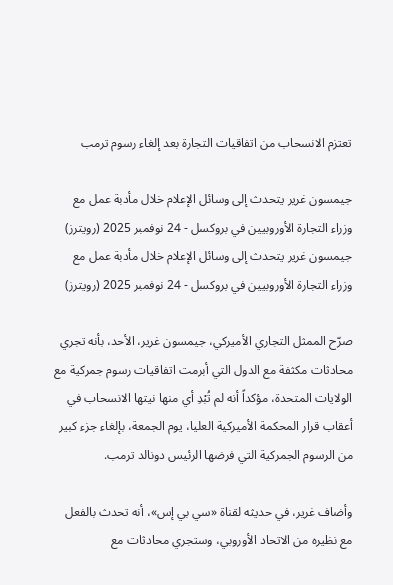تعتزم الانسحاب من اتفاقيات التجارة بعد إلغاء رسوم ترمب

جيمسون غرير يتحدث إلى وسائل الإعلام خلال مأدبة عمل مع وزراء التجارة الأوروبيين في بروكسل - 24 نوفمبر 2025 (رويترز)
جيمسون غرير يتحدث إلى وسائل الإعلام خلال مأدبة عمل مع وزراء التجارة الأوروبيين في بروكسل - 24 نوفمبر 2025 (رويترز)

صرّح الممثل التجاري الأميركي، جيمسون غرير، الأحد، بأنه تجري محادثات مكثفة مع الدول التي أبرمت اتفاقيات رسوم جمركية مع الولايات المتحدة، مؤكداً أنه لم تُبْدِ أي منها نيتها الانسحاب في أعقاب قرار المحكمة الأميركية العليا، يوم الجمعة، بإلغاء جزء كبير من الرسوم الجمركية التي فرضها الرئيس دونالد ترمب.

وأضاف غرير، في حديثه لقناة «سي بي إس»، أنه تحدث بالفعل مع نظيره من الاتحاد الأوروبي، وستجري محادثات مع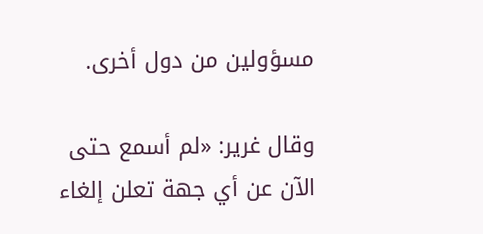مسؤولين من دول أخرى.

وقال غرير: «لم أسمع حتى الآن عن أي جهة تعلن إلغاء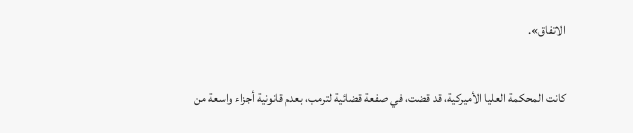الاتفاق».

كانت المحكمة العليا الأميركية، قد قضت، في صفعة قضائية لترمب، بعدم قانونية أجزاء واسعة من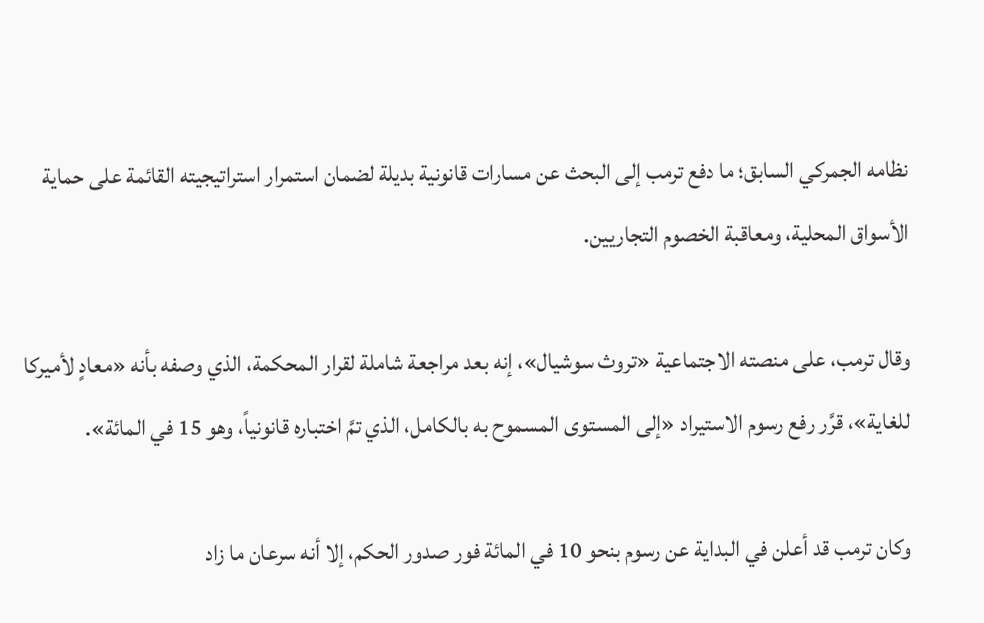نظامه الجمركي السابق؛ ما دفع ترمب إلى البحث عن مسارات قانونية بديلة لضمان استمرار استراتيجيته القائمة على حماية الأسواق المحلية، ومعاقبة الخصوم التجاريين.

وقال ترمب، على منصته الاجتماعية «تروث سوشيال»، إنه بعد مراجعة شاملة لقرار المحكمة، الذي وصفه بأنه «معادٍ لأميركا للغاية»، قرَّر رفع رسوم الاستيراد «إلى المستوى المسموح به بالكامل، الذي تمَّ اختباره قانونياً، وهو 15 في المائة».

وكان ترمب قد أعلن في البداية عن رسوم بنحو 10 في المائة فور صدور الحكم، إلا أنه سرعان ما زاد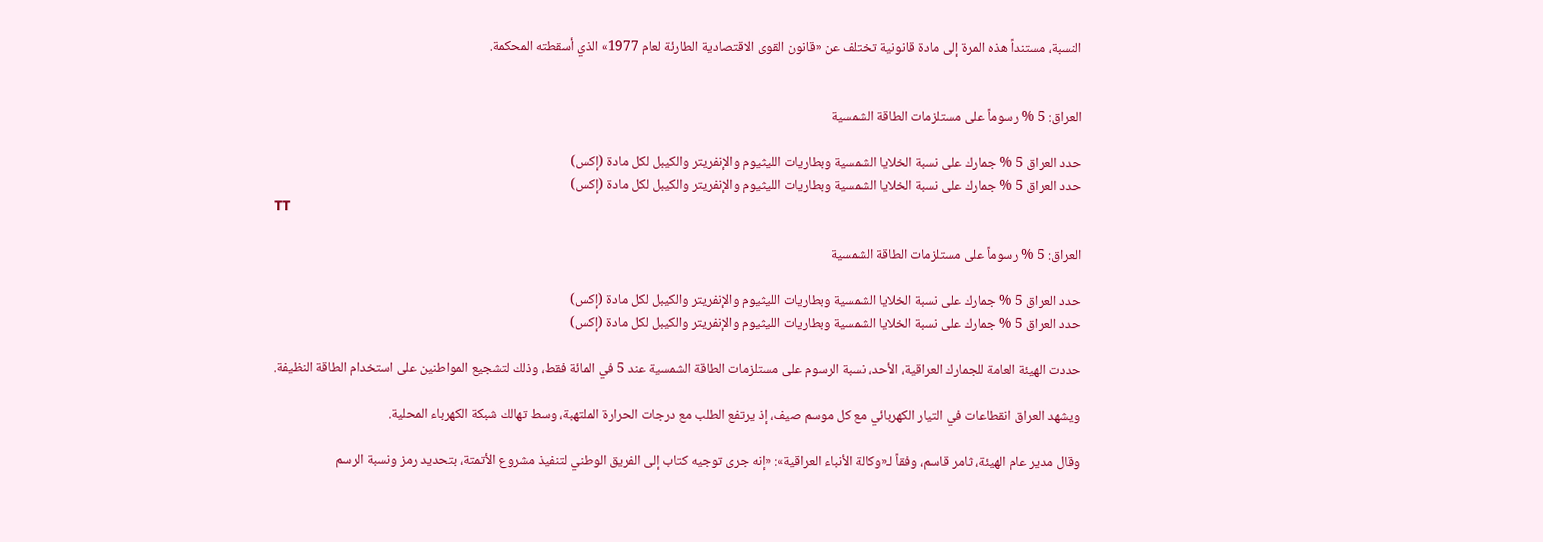النسبة، مستنداً هذه المرة إلى مادة قانونية تختلف عن «قانون القوى الاقتصادية الطارئة لعام 1977» الذي أسقطته المحكمة.


العراق: 5 % رسوماً على مستلزمات الطاقة الشمسية

حدد العراق 5 % جمارك على نسبة الخلايا الشمسية وبطاريات الليثيوم والإنفريتر والكيبل لكل مادة (إكس)
حدد العراق 5 % جمارك على نسبة الخلايا الشمسية وبطاريات الليثيوم والإنفريتر والكيبل لكل مادة (إكس)
TT

العراق: 5 % رسوماً على مستلزمات الطاقة الشمسية

حدد العراق 5 % جمارك على نسبة الخلايا الشمسية وبطاريات الليثيوم والإنفريتر والكيبل لكل مادة (إكس)
حدد العراق 5 % جمارك على نسبة الخلايا الشمسية وبطاريات الليثيوم والإنفريتر والكيبل لكل مادة (إكس)

حددت الهيئة العامة للجمارك العراقية، الأحد، نسبة الرسوم على مستلزمات الطاقة الشمسية عند 5 في المائة فقط، وذلك لتشجيع المواطنين على استخدام الطاقة النظيفة.

ويشهد العراق انقطاعات في التيار الكهربائي مع كل موسم صيف، إذ يرتفع الطلب مع درجات الحرارة الملتهبة، وسط تهالك شبكة الكهرباء المحلية.

وقال مدير عام الهيئة، ثامر قاسم، وفقاً لـ«وكالة الأنباء العراقية»: «إنه جرى توجيه كتاب إلى الفريق الوطني لتنفيذ مشروع الأتمتة، بتحديد رمز ونسبة الرسم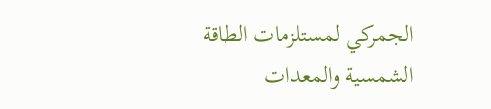الجمركي لمستلزمات الطاقة الشمسية والمعدات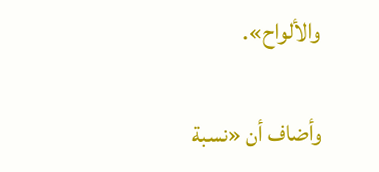والألواح».

وأضاف أن «نسبة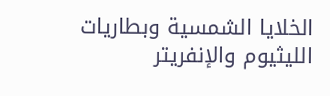الخلايا الشمسية وبطاريات الليثيوم والإنفريتر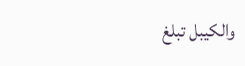والكيبل تبلغ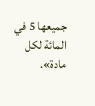جميعها 5 في المائة لكل مادة».